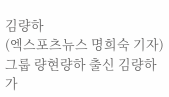김량하
(엑스포츠뉴스 명희숙 기자) 그룹 량현량하 출신 김량하가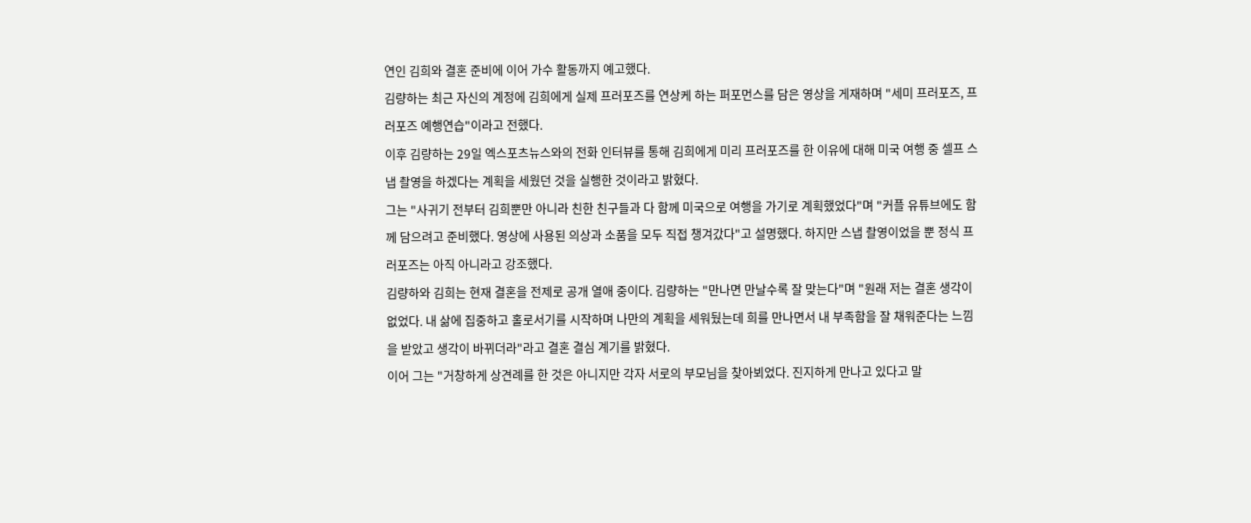연인 김희와 결혼 준비에 이어 가수 활동까지 예고했다.
김량하는 최근 자신의 계정에 김희에게 실제 프러포즈를 연상케 하는 퍼포먼스를 담은 영상을 게재하며 "세미 프러포즈, 프러포즈 예행연습"이라고 전했다.
이후 김량하는 29일 엑스포츠뉴스와의 전화 인터뷰를 통해 김희에게 미리 프러포즈를 한 이유에 대해 미국 여행 중 셀프 스냅 촬영을 하겠다는 계획을 세웠던 것을 실행한 것이라고 밝혔다.
그는 "사귀기 전부터 김희뿐만 아니라 친한 친구들과 다 함께 미국으로 여행을 가기로 계획했었다"며 "커플 유튜브에도 함께 담으려고 준비했다. 영상에 사용된 의상과 소품을 모두 직접 챙겨갔다"고 설명했다. 하지만 스냅 촬영이었을 뿐 정식 프러포즈는 아직 아니라고 강조했다.
김량하와 김희는 현재 결혼을 전제로 공개 열애 중이다. 김량하는 "만나면 만날수록 잘 맞는다"며 "원래 저는 결혼 생각이 없었다. 내 삶에 집중하고 홀로서기를 시작하며 나만의 계획을 세워뒀는데 희를 만나면서 내 부족함을 잘 채워준다는 느낌을 받았고 생각이 바뀌더라"라고 결혼 결심 계기를 밝혔다.
이어 그는 "거창하게 상견례를 한 것은 아니지만 각자 서로의 부모님을 찾아뵈었다. 진지하게 만나고 있다고 말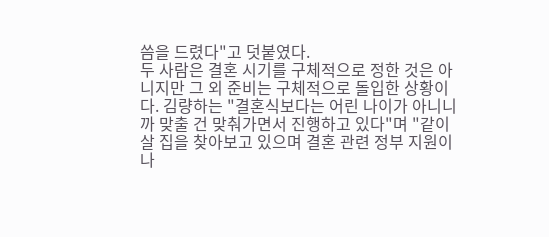씀을 드렸다"고 덧붙였다.
두 사람은 결혼 시기를 구체적으로 정한 것은 아니지만 그 외 준비는 구체적으로 돌입한 상황이다. 김량하는 "결혼식보다는 어린 나이가 아니니까 맞출 건 맞춰가면서 진행하고 있다"며 "같이 살 집을 찾아보고 있으며 결혼 관련 정부 지원이나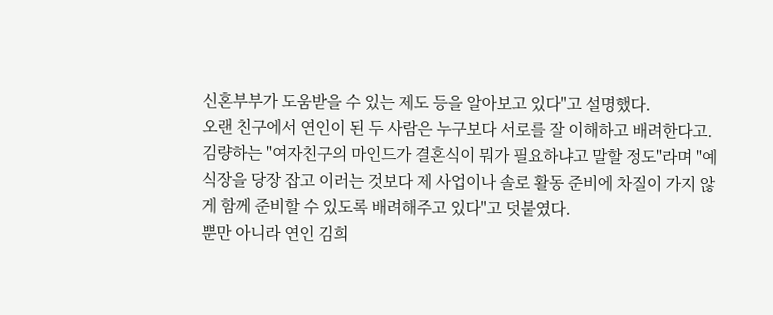신혼부부가 도움받을 수 있는 제도 등을 알아보고 있다"고 설명했다.
오랜 친구에서 연인이 된 두 사람은 누구보다 서로를 잘 이해하고 배려한다고. 김량하는 "여자친구의 마인드가 결혼식이 뭐가 필요하냐고 말할 정도"라며 "예식장을 당장 잡고 이러는 것보다 제 사업이나 솔로 활동 준비에 차질이 가지 않게 함께 준비할 수 있도록 배려해주고 있다"고 덧붙였다.
뿐만 아니라 연인 김희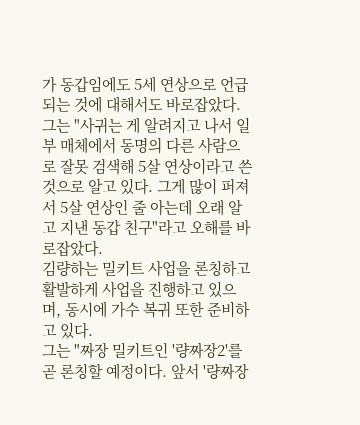가 동갑임에도 5세 연상으로 언급되는 것에 대해서도 바로잡았다. 그는 "사귀는 게 알려지고 나서 일부 매체에서 동명의 다른 사람으로 잘못 검색해 5살 연상이라고 쓴 것으로 알고 있다. 그게 많이 퍼져서 5살 연상인 줄 아는데 오래 알고 지낸 동갑 친구"라고 오해를 바로잡았다.
김량하는 밀키트 사업을 론칭하고 활발하게 사업을 진행하고 있으며, 동시에 가수 복귀 또한 준비하고 있다.
그는 "짜장 밀키트인 '량짜장2'를 곧 론칭할 예정이다. 앞서 '량짜장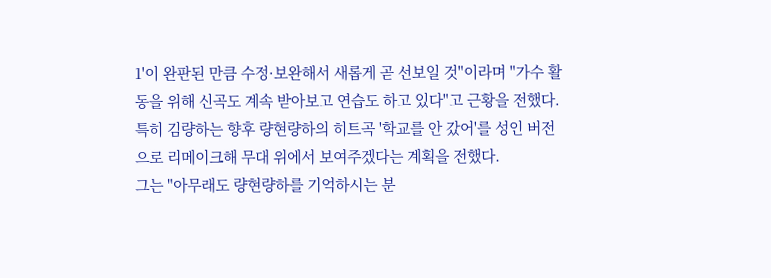1'이 완판된 만큼 수정·보완해서 새롭게 곧 선보일 것"이라며 "가수 활동을 위해 신곡도 계속 받아보고 연습도 하고 있다"고 근황을 전했다.
특히 김량하는 향후 량현량하의 히트곡 '학교를 안 갔어'를 성인 버전으로 리메이크해 무대 위에서 보여주겠다는 계획을 전했다.
그는 "아무래도 량현량하를 기억하시는 분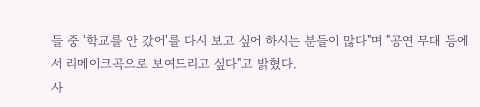들 중 '학교를 안 갔어'를 다시 보고 싶어 하시는 분들이 많다"며 "공연 무대 등에서 리메이크곡으로 보여드리고 싶다"고 밝혔다.
사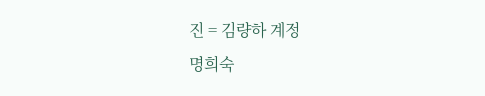진 = 김량하 계정
명희숙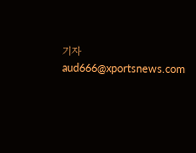기자 aud666@xportsnews.com